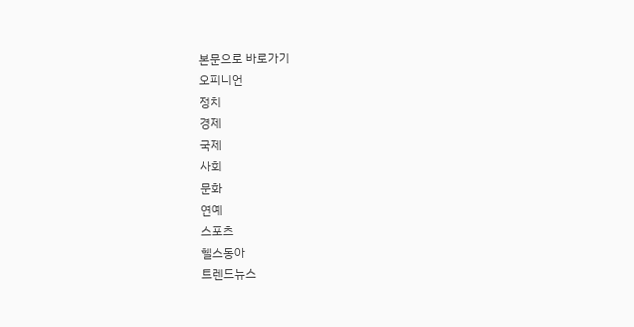본문으로 바로가기
오피니언
정치
경제
국제
사회
문화
연예
스포츠
헬스동아
트렌드뉴스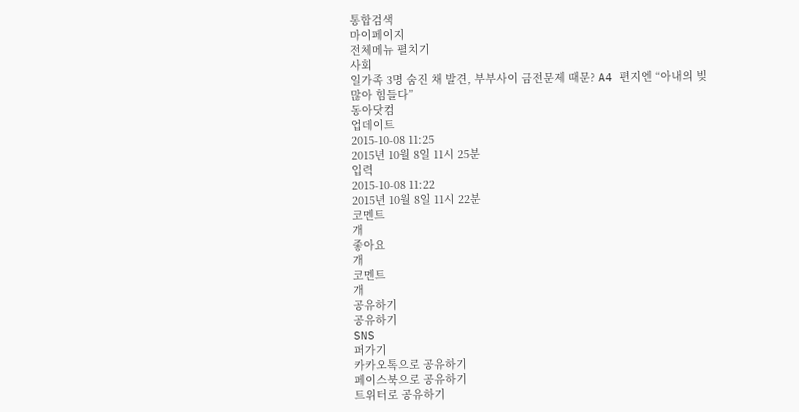통합검색
마이페이지
전체메뉴 펼치기
사회
일가족 3명 숨진 채 발견, 부부사이 금전문제 때문? A4 편지엔 “아내의 빚 많아 힘들다”
동아닷컴
업데이트
2015-10-08 11:25
2015년 10월 8일 11시 25분
입력
2015-10-08 11:22
2015년 10월 8일 11시 22분
코멘트
개
좋아요
개
코멘트
개
공유하기
공유하기
SNS
퍼가기
카카오톡으로 공유하기
페이스북으로 공유하기
트위터로 공유하기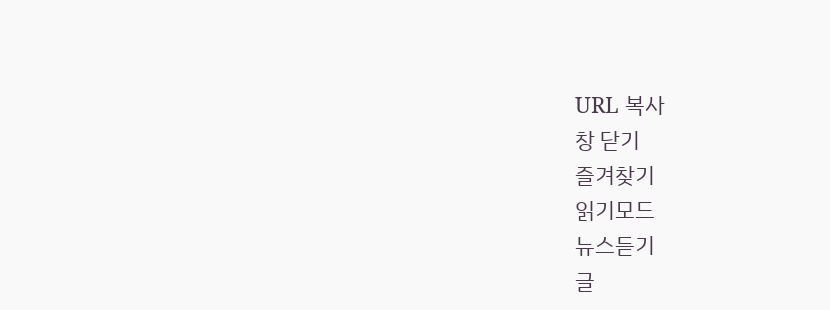URL 복사
창 닫기
즐겨찾기
읽기모드
뉴스듣기
글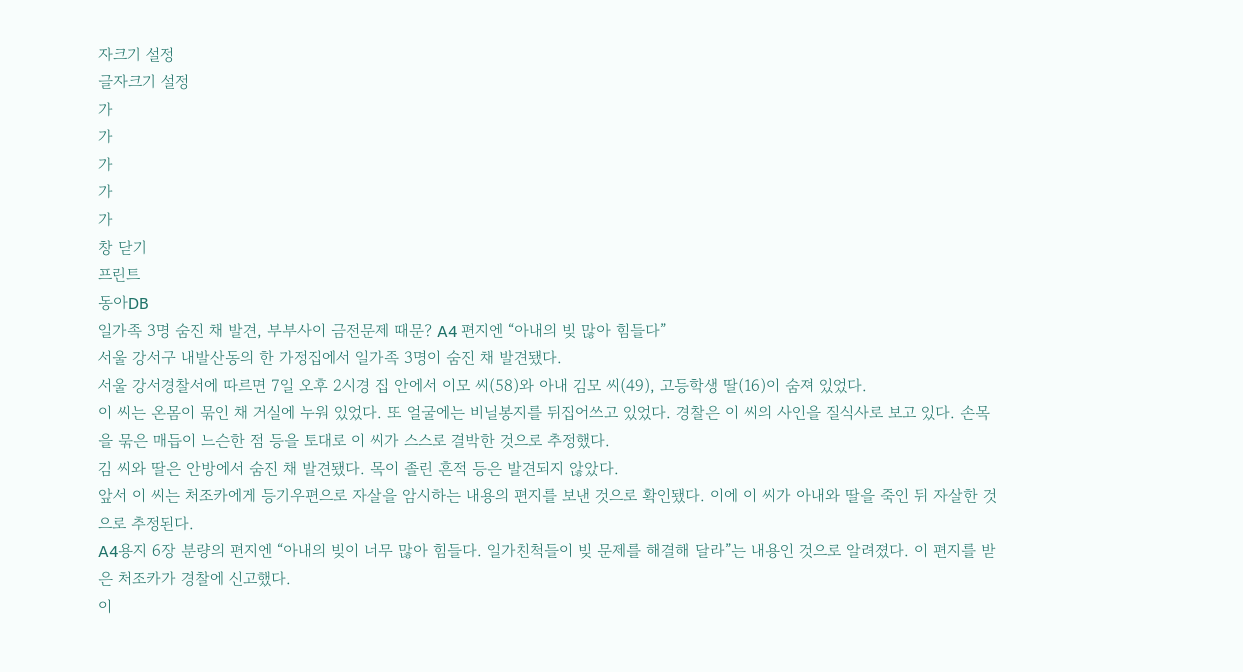자크기 설정
글자크기 설정
가
가
가
가
가
창 닫기
프린트
동아DB
일가족 3명 숨진 채 발견, 부부사이 금전문제 때문? A4 편지엔 “아내의 빚 많아 힘들다”
서울 강서구 내발산동의 한 가정집에서 일가족 3명이 숨진 채 발견됐다.
서울 강서경찰서에 따르면 7일 오후 2시경 집 안에서 이모 씨(58)와 아내 김모 씨(49), 고등학생 딸(16)이 숨져 있었다.
이 씨는 온몸이 묶인 채 거실에 누워 있었다. 또 얼굴에는 비닐봉지를 뒤집어쓰고 있었다. 경찰은 이 씨의 사인을 질식사로 보고 있다. 손목을 묶은 매듭이 느슨한 점 등을 토대로 이 씨가 스스로 결박한 것으로 추정했다.
김 씨와 딸은 안방에서 숨진 채 발견됐다. 목이 졸린 흔적 등은 발견되지 않았다.
앞서 이 씨는 처조카에게 등기우편으로 자살을 암시하는 내용의 편지를 보낸 것으로 확인됐다. 이에 이 씨가 아내와 딸을 죽인 뒤 자살한 것으로 추정된다.
A4용지 6장 분량의 편지엔 “아내의 빚이 너무 많아 힘들다. 일가친척들이 빚 문제를 해결해 달라”는 내용인 것으로 알려졌다. 이 편지를 받은 처조카가 경찰에 신고했다.
이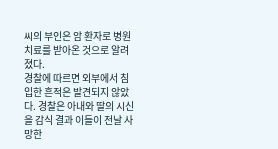씨의 부인은 암 환자로 병원 치료를 받아온 것으로 알려졌다.
경찰에 따르면 외부에서 침입한 흔적은 발견되지 않았다. 경찰은 아내와 딸의 시신을 감식 결과 이들이 전날 사망한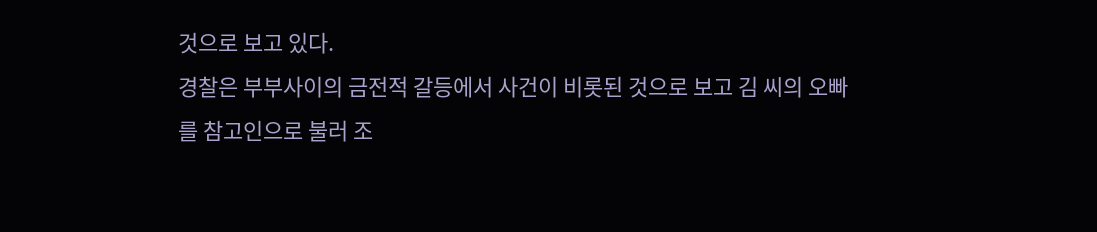것으로 보고 있다.
경찰은 부부사이의 금전적 갈등에서 사건이 비롯된 것으로 보고 김 씨의 오빠를 참고인으로 불러 조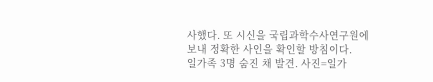사했다. 또 시신을 국립과학수사연구원에 보내 정확한 사인을 확인할 방침이다.
일가족 3명 숨진 채 발견. 사진=일가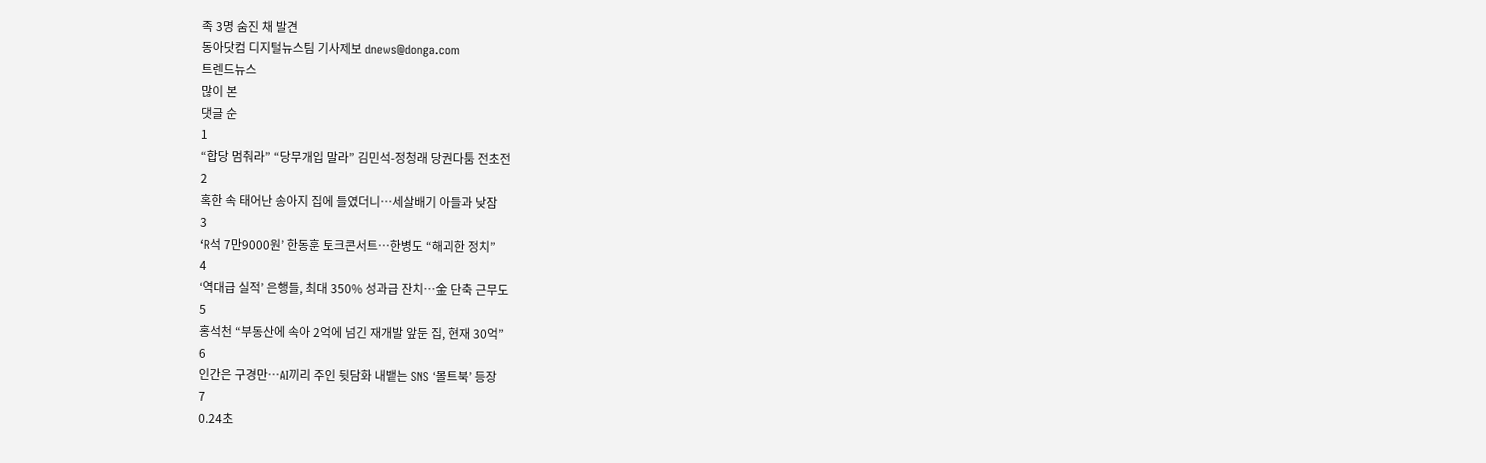족 3명 숨진 채 발견
동아닷컴 디지털뉴스팀 기사제보 dnews@donga.com
트렌드뉴스
많이 본
댓글 순
1
“합당 멈춰라” “당무개입 말라” 김민석-정청래 당권다툼 전초전
2
혹한 속 태어난 송아지 집에 들였더니…세살배기 아들과 낮잠
3
‘R석 7만9000원’ 한동훈 토크콘서트…한병도 “해괴한 정치”
4
‘역대급 실적’ 은행들, 최대 350% 성과급 잔치…金 단축 근무도
5
홍석천 “부동산에 속아 2억에 넘긴 재개발 앞둔 집, 현재 30억”
6
인간은 구경만…AI끼리 주인 뒷담화 내뱉는 SNS ‘몰트북’ 등장
7
0.24초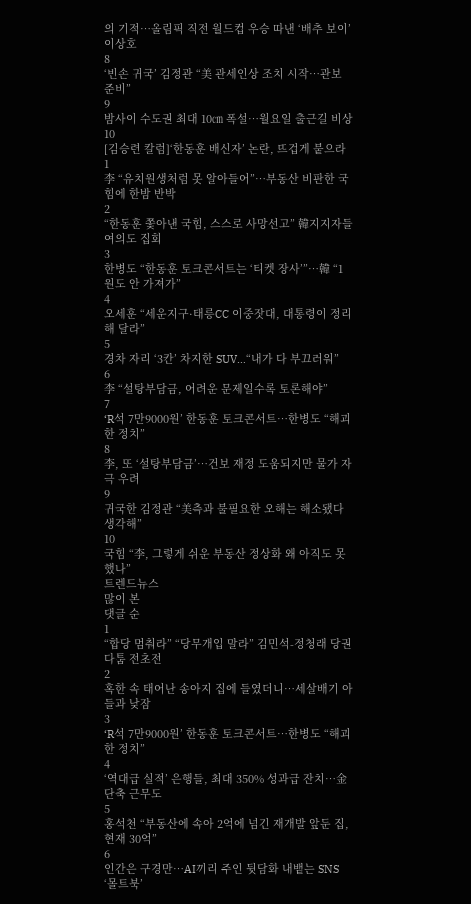의 기적…올림픽 직전 월드컵 우승 따낸 ‘배추 보이’ 이상호
8
‘빈손 귀국’ 김정관 “美 관세인상 조치 시작…관보 준비”
9
밤사이 수도권 최대 10㎝ 폭설…월요일 출근길 비상
10
[김승련 칼럼]‘한동훈 배신자’ 논란, 뜨겁게 붙으라
1
李 “유치원생처럼 못 알아들어”…부동산 비판한 국힘에 한밤 반박
2
“한동훈 쫓아낸 국힘, 스스로 사망선고” 韓지지자들 여의도 집회
3
한병도 “한동훈 토크콘서트는 ‘티켓 장사’”…韓 “1원도 안 가져가”
4
오세훈 “세운지구·태릉CC 이중잣대, 대통령이 정리해 달라”
5
경차 자리 ‘3칸’ 차지한 SUV…“내가 다 부끄러워”
6
李 “설탕부담금, 어려운 문제일수록 토론해야”
7
‘R석 7만9000원’ 한동훈 토크콘서트…한병도 “해괴한 정치”
8
李, 또 ‘설탕부담금’…건보 재정 도움되지만 물가 자극 우려
9
귀국한 김정관 “美측과 불필요한 오해는 해소됐다 생각해”
10
국힘 “李, 그렇게 쉬운 부동산 정상화 왜 아직도 못했나”
트렌드뉴스
많이 본
댓글 순
1
“합당 멈춰라” “당무개입 말라” 김민석-정청래 당권다툼 전초전
2
혹한 속 태어난 송아지 집에 들였더니…세살배기 아들과 낮잠
3
‘R석 7만9000원’ 한동훈 토크콘서트…한병도 “해괴한 정치”
4
‘역대급 실적’ 은행들, 최대 350% 성과급 잔치…金 단축 근무도
5
홍석천 “부동산에 속아 2억에 넘긴 재개발 앞둔 집, 현재 30억”
6
인간은 구경만…AI끼리 주인 뒷담화 내뱉는 SNS ‘몰트북’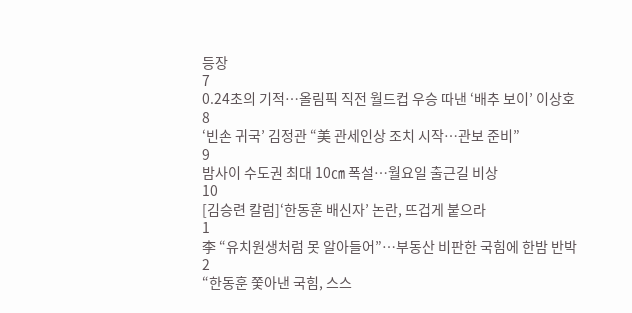등장
7
0.24초의 기적…올림픽 직전 월드컵 우승 따낸 ‘배추 보이’ 이상호
8
‘빈손 귀국’ 김정관 “美 관세인상 조치 시작…관보 준비”
9
밤사이 수도권 최대 10㎝ 폭설…월요일 출근길 비상
10
[김승련 칼럼]‘한동훈 배신자’ 논란, 뜨겁게 붙으라
1
李 “유치원생처럼 못 알아들어”…부동산 비판한 국힘에 한밤 반박
2
“한동훈 쫓아낸 국힘, 스스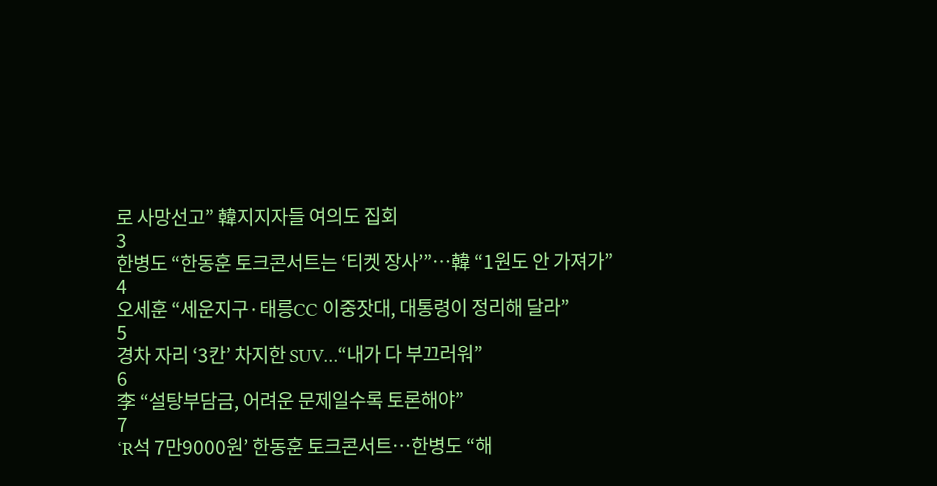로 사망선고” 韓지지자들 여의도 집회
3
한병도 “한동훈 토크콘서트는 ‘티켓 장사’”…韓 “1원도 안 가져가”
4
오세훈 “세운지구·태릉CC 이중잣대, 대통령이 정리해 달라”
5
경차 자리 ‘3칸’ 차지한 SUV…“내가 다 부끄러워”
6
李 “설탕부담금, 어려운 문제일수록 토론해야”
7
‘R석 7만9000원’ 한동훈 토크콘서트…한병도 “해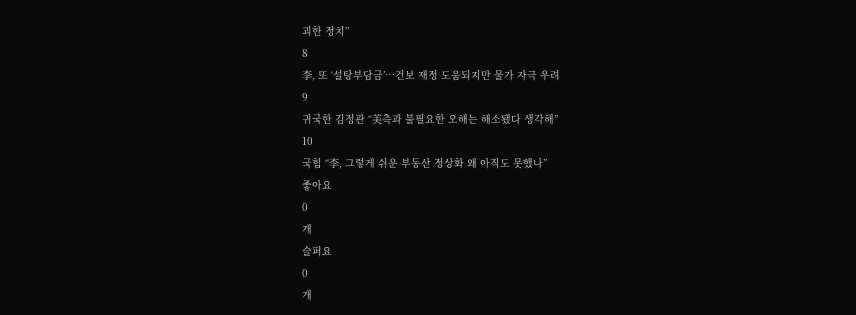괴한 정치”
8
李, 또 ‘설탕부담금’…건보 재정 도움되지만 물가 자극 우려
9
귀국한 김정관 “美측과 불필요한 오해는 해소됐다 생각해”
10
국힘 “李, 그렇게 쉬운 부동산 정상화 왜 아직도 못했나”
좋아요
0
개
슬퍼요
0
개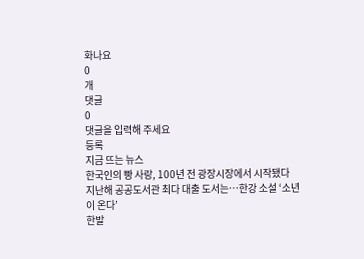화나요
0
개
댓글
0
댓글을 입력해 주세요
등록
지금 뜨는 뉴스
한국인의 빵 사랑, 100년 전 광장시장에서 시작됐다
지난해 공공도서관 최다 대출 도서는…한강 소설 ‘소년이 온다’
한발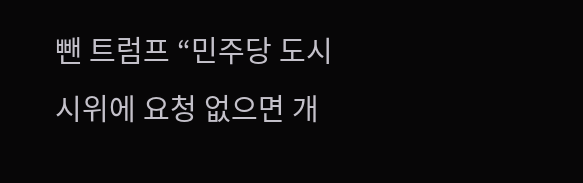뺀 트럼프 “민주당 도시 시위에 요청 없으면 개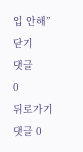입 안해”
닫기
댓글
0
뒤로가기
댓글 0